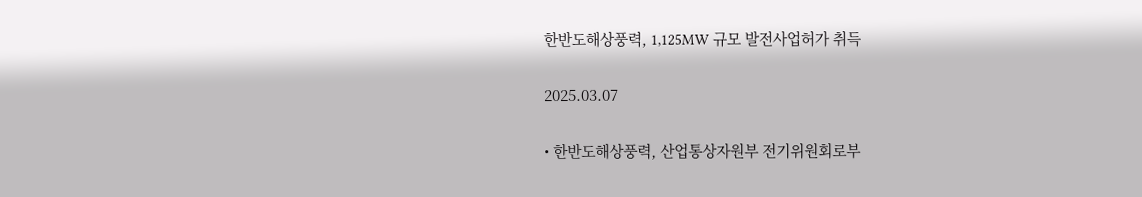한반도해상풍력, 1,125MW 규모 발전사업허가 취득

2025.03.07

• 한반도해상풍력, 산업통상자원부 전기위원회로부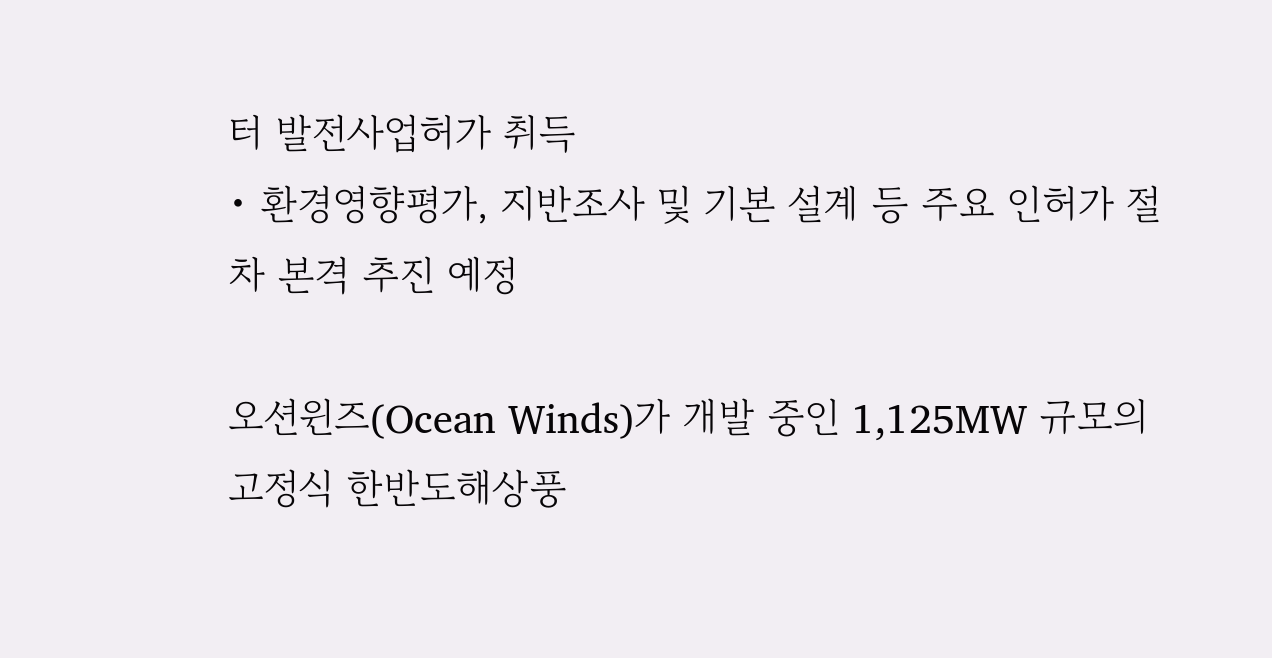터 발전사업허가 취득
• 환경영향평가, 지반조사 및 기본 설계 등 주요 인허가 절차 본격 추진 예정

오션윈즈(Ocean Winds)가 개발 중인 1,125MW 규모의 고정식 한반도해상풍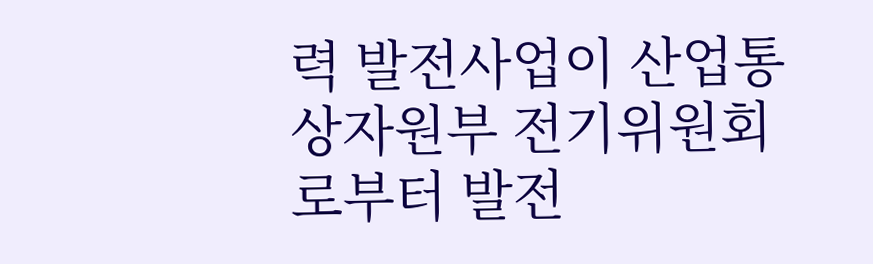력 발전사업이 산업통상자원부 전기위원회로부터 발전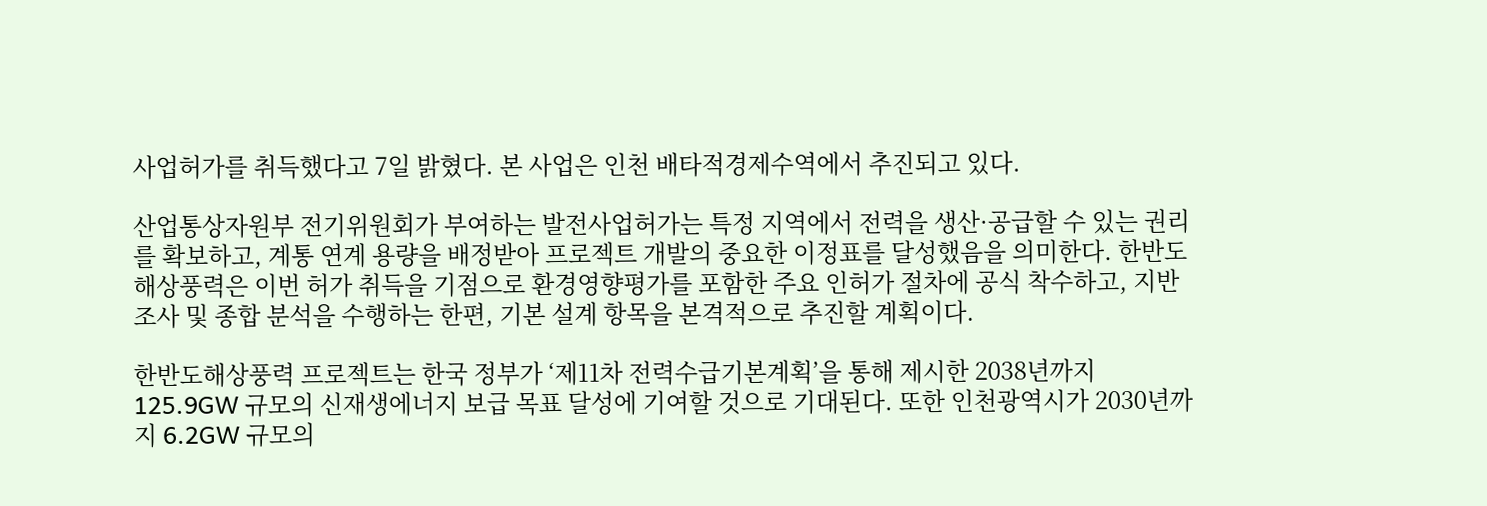사업허가를 취득했다고 7일 밝혔다. 본 사업은 인천 배타적경제수역에서 추진되고 있다.

산업통상자원부 전기위원회가 부여하는 발전사업허가는 특정 지역에서 전력을 생산·공급할 수 있는 권리를 확보하고, 계통 연계 용량을 배정받아 프로젝트 개발의 중요한 이정표를 달성했음을 의미한다. 한반도해상풍력은 이번 허가 취득을 기점으로 환경영향평가를 포함한 주요 인허가 절차에 공식 착수하고, 지반조사 및 종합 분석을 수행하는 한편, 기본 설계 항목을 본격적으로 추진할 계획이다.

한반도해상풍력 프로젝트는 한국 정부가 ‘제11차 전력수급기본계획’을 통해 제시한 2038년까지 125.9GW 규모의 신재생에너지 보급 목표 달성에 기여할 것으로 기대된다. 또한 인천광역시가 2030년까지 6.2GW 규모의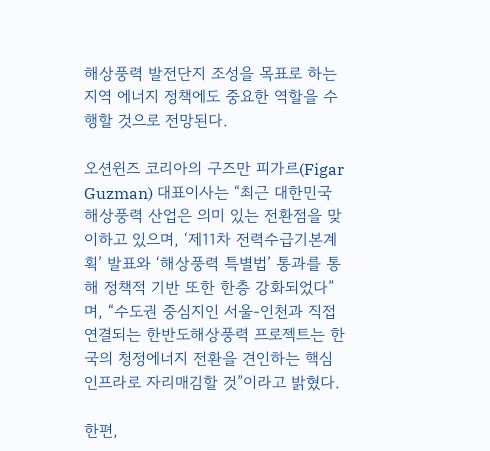해상풍력 발전단지 조성을 목표로 하는 지역 에너지 정책에도 중요한 역할을 수행할 것으로 전망된다.

오션윈즈 코리아의 구즈만 피가르(Figar Guzman) 대표이사는 “최근 대한민국 해상풍력 산업은 의미 있는 전환점을 맞이하고 있으며, ‘제11차 전력수급기본계획’ 발표와 ‘해상풍력 특별법’ 통과를 통해 정책적 기반 또한 한층 강화되었다”며, “수도권 중심지인 서울-인천과 직접 연결되는 한반도해상풍력 프로젝트는 한국의 청정에너지 전환을 견인하는 핵심 인프라로 자리매김할 것”이라고 밝혔다.

한편,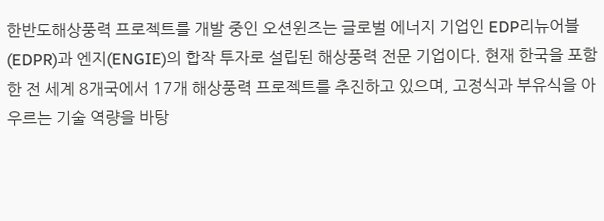한반도해상풍력 프로젝트를 개발 중인 오션윈즈는 글로벌 에너지 기업인 EDP리뉴어블(EDPR)과 엔지(ENGIE)의 합작 투자로 설립된 해상풍력 전문 기업이다. 현재 한국을 포함한 전 세계 8개국에서 17개 해상풍력 프로젝트를 추진하고 있으며, 고정식과 부유식을 아우르는 기술 역량을 바탕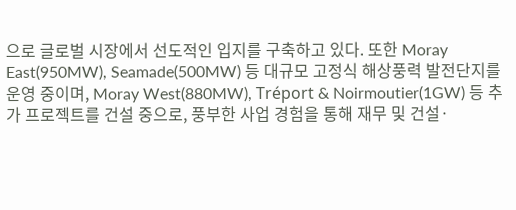으로 글로벌 시장에서 선도적인 입지를 구축하고 있다. 또한 Moray East(950MW), Seamade(500MW) 등 대규모 고정식 해상풍력 발전단지를 운영 중이며, Moray West(880MW), Tréport & Noirmoutier(1GW) 등 추가 프로젝트를 건설 중으로, 풍부한 사업 경험을 통해 재무 및 건설·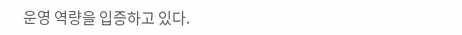운영 역량을 입증하고 있다.